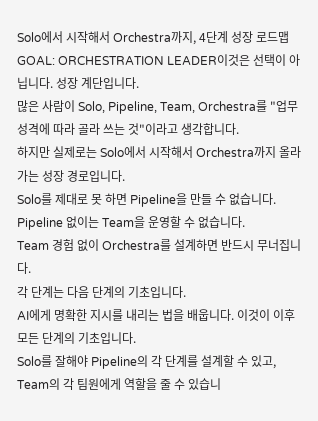Solo에서 시작해서 Orchestra까지, 4단계 성장 로드맵
GOAL: ORCHESTRATION LEADER이것은 선택이 아닙니다. 성장 계단입니다.
많은 사람이 Solo, Pipeline, Team, Orchestra를 "업무 성격에 따라 골라 쓰는 것"이라고 생각합니다.
하지만 실제로는 Solo에서 시작해서 Orchestra까지 올라가는 성장 경로입니다.
Solo를 제대로 못 하면 Pipeline을 만들 수 없습니다.
Pipeline 없이는 Team을 운영할 수 없습니다.
Team 경험 없이 Orchestra를 설계하면 반드시 무너집니다.
각 단계는 다음 단계의 기초입니다.
AI에게 명확한 지시를 내리는 법을 배웁니다. 이것이 이후 모든 단계의 기초입니다.
Solo를 잘해야 Pipeline의 각 단계를 설계할 수 있고, Team의 각 팀원에게 역할을 줄 수 있습니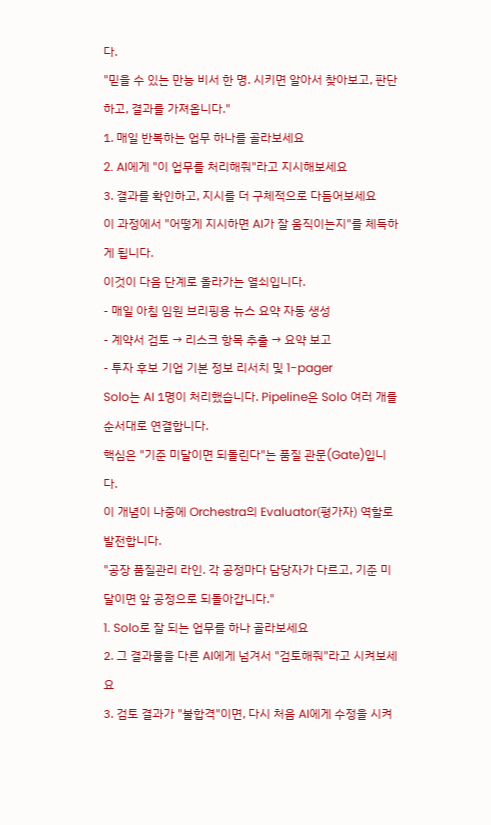다.
"믿을 수 있는 만능 비서 한 명. 시키면 알아서 찾아보고, 판단하고, 결과를 가져옵니다."
1. 매일 반복하는 업무 하나를 골라보세요
2. AI에게 "이 업무를 처리해줘"라고 지시해보세요
3. 결과를 확인하고, 지시를 더 구체적으로 다듬어보세요
이 과정에서 "어떻게 지시하면 AI가 잘 움직이는지"를 체득하게 됩니다.
이것이 다음 단계로 올라가는 열쇠입니다.
- 매일 아침 임원 브리핑용 뉴스 요약 자동 생성
- 계약서 검토 → 리스크 항목 추출 → 요약 보고
- 투자 후보 기업 기본 정보 리서치 및 1-pager
Solo는 AI 1명이 처리했습니다. Pipeline은 Solo 여러 개를 순서대로 연결합니다.
핵심은 "기준 미달이면 되돌린다"는 품질 관문(Gate)입니다.
이 개념이 나중에 Orchestra의 Evaluator(평가자) 역할로 발전합니다.
"공장 품질관리 라인. 각 공정마다 담당자가 다르고, 기준 미달이면 앞 공정으로 되돌아갑니다."
1. Solo로 잘 되는 업무를 하나 골라보세요
2. 그 결과물을 다른 AI에게 넘겨서 "검토해줘"라고 시켜보세요
3. 검토 결과가 "불합격"이면, 다시 처음 AI에게 수정을 시켜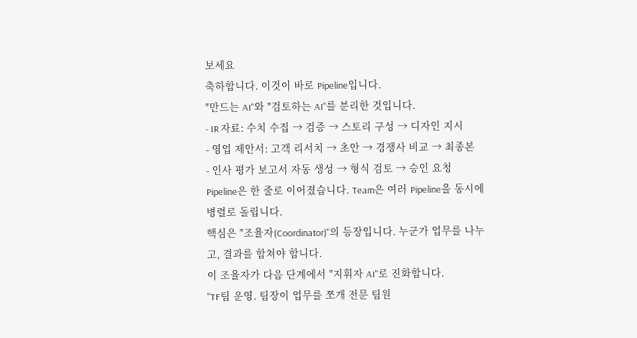보세요
축하합니다. 이것이 바로 Pipeline입니다.
"만드는 AI"와 "검토하는 AI"를 분리한 것입니다.
- IR 자료: 수치 수집 → 검증 → 스토리 구성 → 디자인 지시
- 영업 제안서: 고객 리서치 → 초안 → 경쟁사 비교 → 최종본
- 인사 평가 보고서 자동 생성 → 형식 검토 → 승인 요청
Pipeline은 한 줄로 이어졌습니다. Team은 여러 Pipeline을 동시에 병렬로 돌립니다.
핵심은 "조율자(Coordinator)"의 등장입니다. 누군가 업무를 나누고, 결과를 합쳐야 합니다.
이 조율자가 다음 단계에서 "지휘자 AI"로 진화합니다.
"TF팀 운영. 팀장이 업무를 쪼개 전문 팀원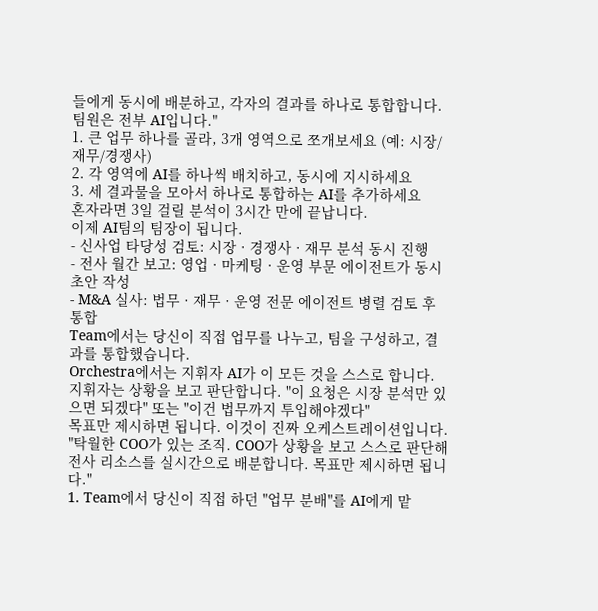들에게 동시에 배분하고, 각자의 결과를 하나로 통합합니다. 팀원은 전부 AI입니다."
1. 큰 업무 하나를 골라, 3개 영역으로 쪼개보세요 (예: 시장/재무/경쟁사)
2. 각 영역에 AI를 하나씩 배치하고, 동시에 지시하세요
3. 세 결과물을 모아서 하나로 통합하는 AI를 추가하세요
혼자라면 3일 걸릴 분석이 3시간 만에 끝납니다.
이제 AI팀의 팀장이 됩니다.
- 신사업 타당성 검토: 시장 · 경쟁사 · 재무 분석 동시 진행
- 전사 월간 보고: 영업 · 마케팅 · 운영 부문 에이전트가 동시 초안 작성
- M&A 실사: 법무 · 재무 · 운영 전문 에이전트 병렬 검토 후 통합
Team에서는 당신이 직접 업무를 나누고, 팀을 구성하고, 결과를 통합했습니다.
Orchestra에서는 지휘자 AI가 이 모든 것을 스스로 합니다.
지휘자는 상황을 보고 판단합니다. "이 요청은 시장 분석만 있으면 되겠다" 또는 "이건 법무까지 투입해야겠다"
목표만 제시하면 됩니다. 이것이 진짜 오케스트레이션입니다.
"탁월한 COO가 있는 조직. COO가 상황을 보고 스스로 판단해 전사 리소스를 실시간으로 배분합니다. 목표만 제시하면 됩니다."
1. Team에서 당신이 직접 하던 "업무 분배"를 AI에게 맡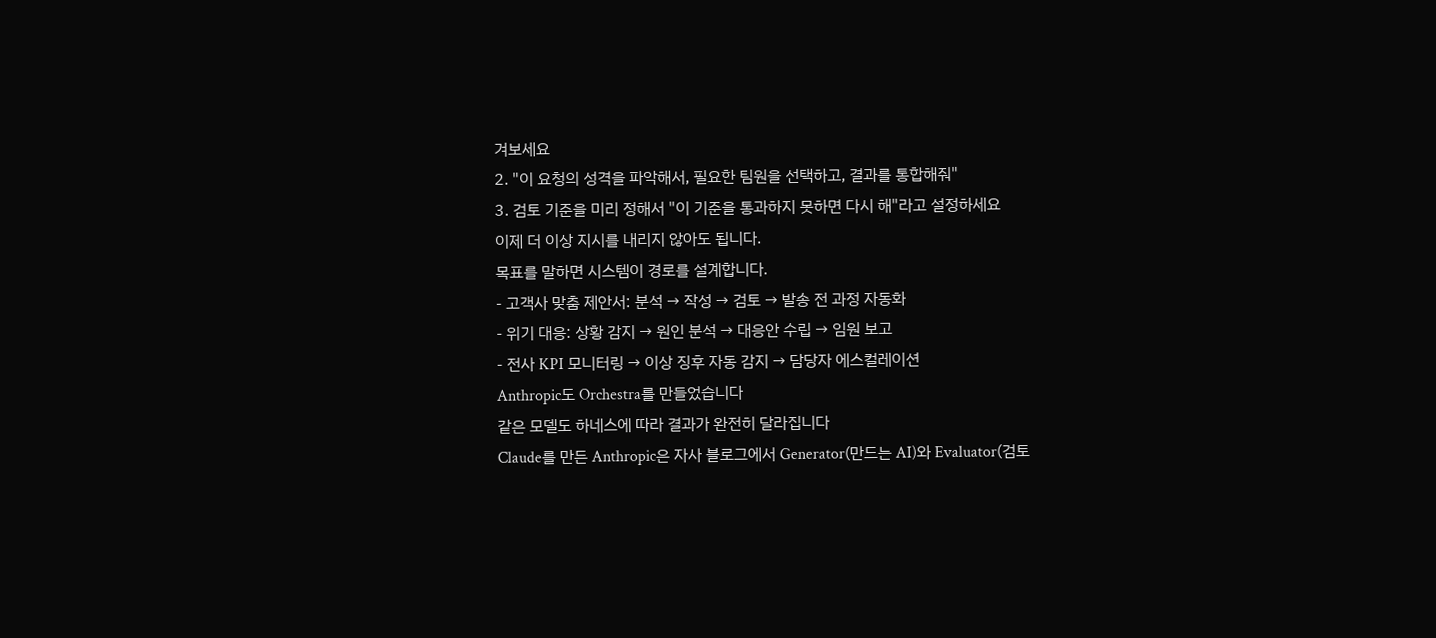겨보세요
2. "이 요청의 성격을 파악해서, 필요한 팀원을 선택하고, 결과를 통합해줘"
3. 검토 기준을 미리 정해서 "이 기준을 통과하지 못하면 다시 해"라고 설정하세요
이제 더 이상 지시를 내리지 않아도 됩니다.
목표를 말하면 시스템이 경로를 설계합니다.
- 고객사 맞춤 제안서: 분석 → 작성 → 검토 → 발송 전 과정 자동화
- 위기 대응: 상황 감지 → 원인 분석 → 대응안 수립 → 임원 보고
- 전사 KPI 모니터링 → 이상 징후 자동 감지 → 담당자 에스컬레이션
Anthropic도 Orchestra를 만들었습니다
같은 모델도 하네스에 따라 결과가 완전히 달라집니다
Claude를 만든 Anthropic은 자사 블로그에서 Generator(만드는 AI)와 Evaluator(검토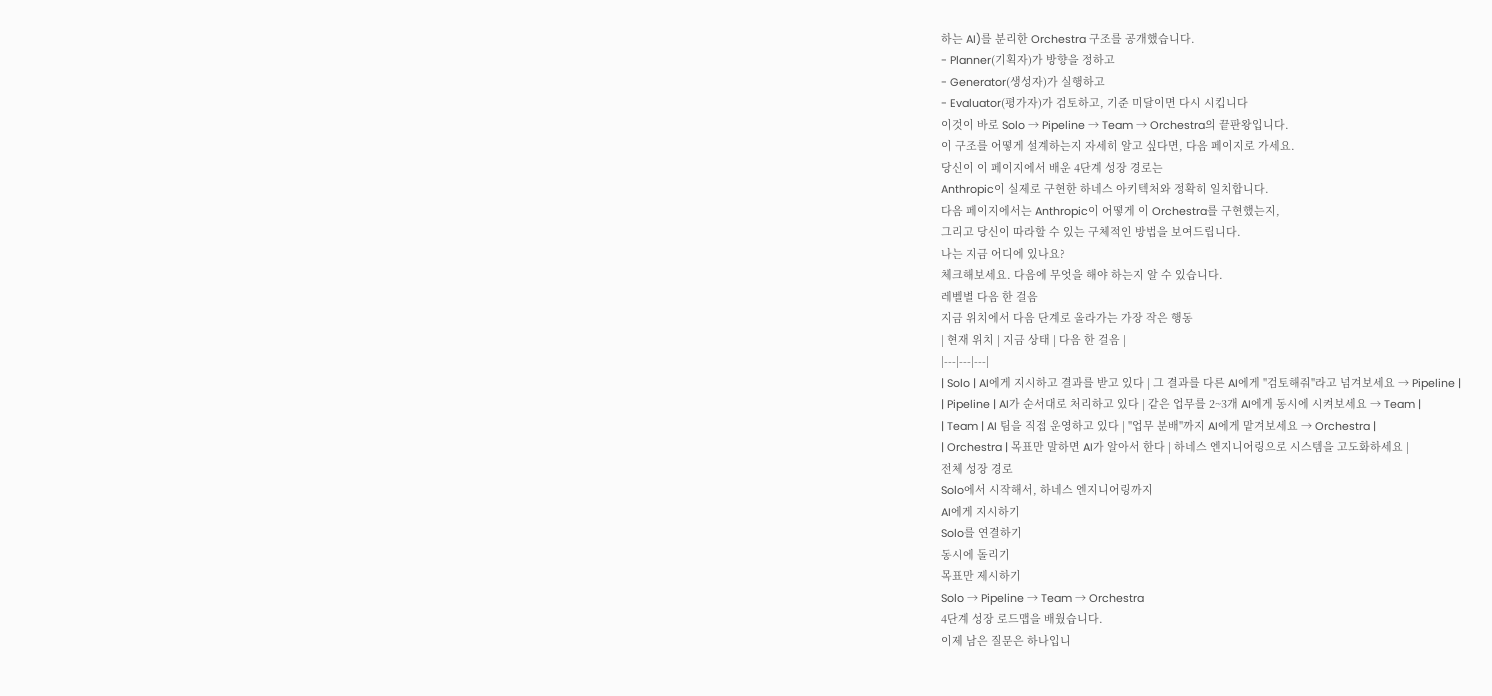하는 AI)를 분리한 Orchestra 구조를 공개했습니다.
- Planner(기획자)가 방향을 정하고
- Generator(생성자)가 실행하고
- Evaluator(평가자)가 검토하고, 기준 미달이면 다시 시킵니다
이것이 바로 Solo → Pipeline → Team → Orchestra의 끝판왕입니다.
이 구조를 어떻게 설계하는지 자세히 알고 싶다면, 다음 페이지로 가세요.
당신이 이 페이지에서 배운 4단계 성장 경로는
Anthropic이 실제로 구현한 하네스 아키텍처와 정확히 일치합니다.
다음 페이지에서는 Anthropic이 어떻게 이 Orchestra를 구현했는지,
그리고 당신이 따라할 수 있는 구체적인 방법을 보여드립니다.
나는 지금 어디에 있나요?
체크해보세요. 다음에 무엇을 해야 하는지 알 수 있습니다.
레벨별 다음 한 걸음
지금 위치에서 다음 단계로 올라가는 가장 작은 행동
| 현재 위치 | 지금 상태 | 다음 한 걸음 |
|---|---|---|
| Solo | AI에게 지시하고 결과를 받고 있다 | 그 결과를 다른 AI에게 "검토해줘"라고 넘겨보세요 → Pipeline |
| Pipeline | AI가 순서대로 처리하고 있다 | 같은 업무를 2~3개 AI에게 동시에 시켜보세요 → Team |
| Team | AI 팀을 직접 운영하고 있다 | "업무 분배"까지 AI에게 맡겨보세요 → Orchestra |
| Orchestra | 목표만 말하면 AI가 알아서 한다 | 하네스 엔지니어링으로 시스템을 고도화하세요 |
전체 성장 경로
Solo에서 시작해서, 하네스 엔지니어링까지
AI에게 지시하기
Solo를 연결하기
동시에 돌리기
목표만 제시하기
Solo → Pipeline → Team → Orchestra
4단계 성장 로드맵을 배웠습니다.
이제 남은 질문은 하나입니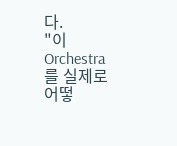다.
"이 Orchestra를 실제로 어떻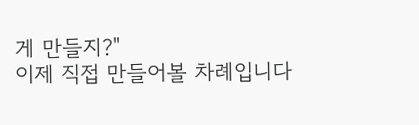게 만들지?"
이제 직접 만들어볼 차례입니다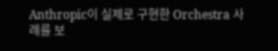Anthropic이 실제로 구현한 Orchestra 사례를 보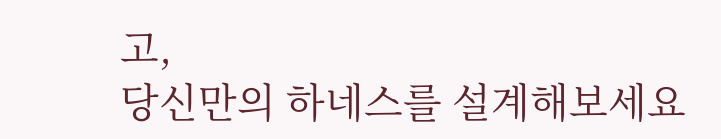고,
당신만의 하네스를 설계해보세요